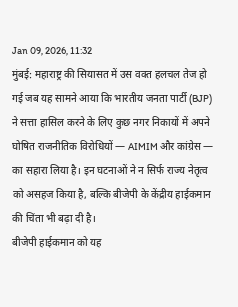Jan 09, 2026, 11:32
मुंबई: महाराष्ट्र की सियासत में उस वक्त हलचल तेज हो गई जब यह सामने आया कि भारतीय जनता पार्टी (BJP) ने सत्ता हासिल करने के लिए कुछ नगर निकायों में अपने घोषित राजनीतिक विरोधियों — AIMIM और कांग्रेस — का सहारा लिया है। इन घटनाओं ने न सिर्फ राज्य नेतृत्व को असहज किया है, बल्कि बीजेपी के केंद्रीय हाईकमान की चिंता भी बढ़ा दी है।
बीजेपी हाईकमान को यह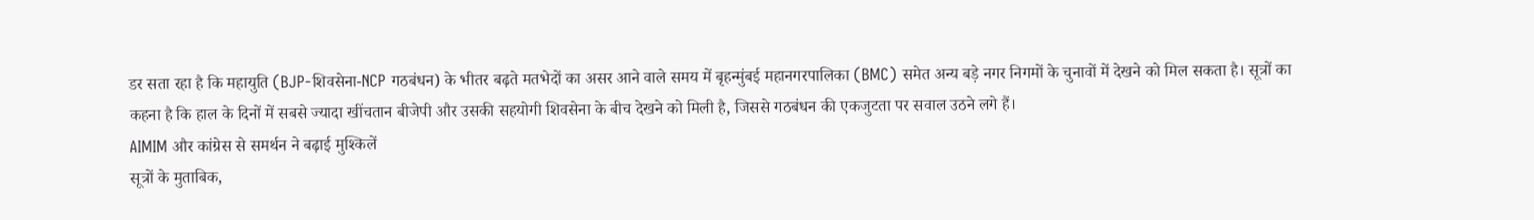डर सता रहा है कि महायुति (BJP-शिवसेना-NCP गठबंधन) के भीतर बढ़ते मतभेदों का असर आने वाले समय में बृहन्मुंबई महानगरपालिका (BMC) समेत अन्य बड़े नगर निगमों के चुनावों में देखने को मिल सकता है। सूत्रों का कहना है कि हाल के दिनों में सबसे ज्यादा खींचतान बीजेपी और उसकी सहयोगी शिवसेना के बीच देखने को मिली है, जिससे गठबंधन की एकजुटता पर सवाल उठने लगे हैं।
AIMIM और कांग्रेस से समर्थन ने बढ़ाई मुश्किलें
सूत्रों के मुताबिक,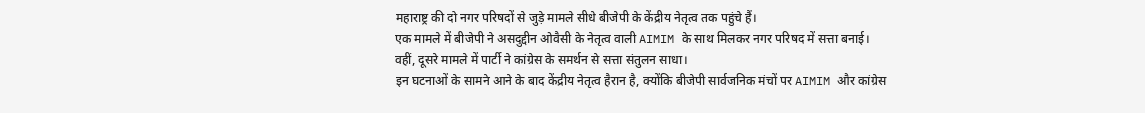महाराष्ट्र की दो नगर परिषदों से जुड़े मामले सीधे बीजेपी के केंद्रीय नेतृत्व तक पहुंचे हैं।
एक मामले में बीजेपी ने असदुद्दीन ओवैसी के नेतृत्व वाली AIMIM के साथ मिलकर नगर परिषद में सत्ता बनाई।
वहीं, दूसरे मामले में पार्टी ने कांग्रेस के समर्थन से सत्ता संतुलन साधा।
इन घटनाओं के सामने आने के बाद केंद्रीय नेतृत्व हैरान है, क्योंकि बीजेपी सार्वजनिक मंचों पर AIMIM और कांग्रेस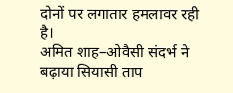दोनों पर लगातार हमलावर रही है।
अमित शाह–ओवैसी संदर्भ ने बढ़ाया सियासी ताप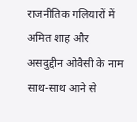राजनीतिक गलियारों में अमित शाह और असदुद्दीन ओवैसी के नाम साथ-साथ आने से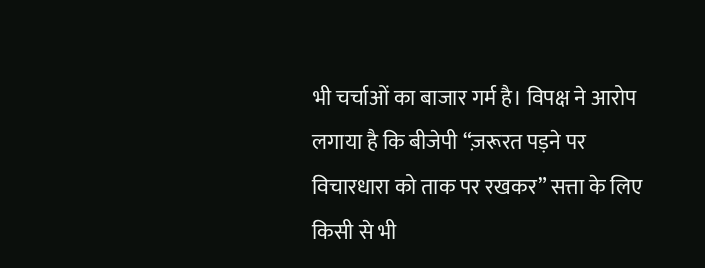भी चर्चाओं का बाजार गर्म है। विपक्ष ने आरोप लगाया है कि बीजेपी “ज़रूरत पड़ने पर विचारधारा को ताक पर रखकर” सत्ता के लिए किसी से भी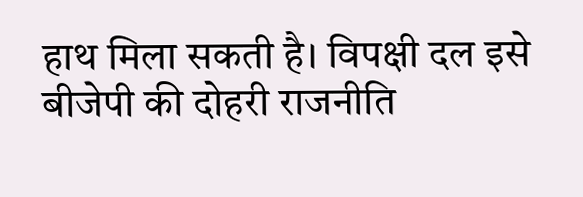हाथ मिला सकती है। विपक्षी दल इसे बीजेपी की दोहरी राजनीति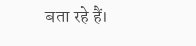बता रहे हैं।